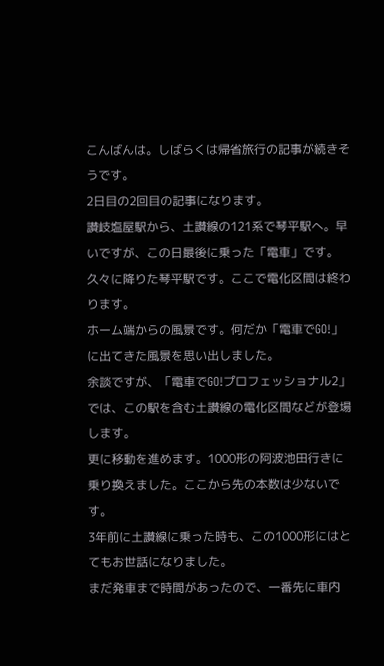こんばんは。しばらくは帰省旅行の記事が続きそうです。
2日目の2回目の記事になります。
讃岐塩屋駅から、土讃線の121系で琴平駅へ。早いですが、この日最後に乗った「電車」です。
久々に降りた琴平駅です。ここで電化区間は終わります。
ホーム端からの風景です。何だか「電車でGO!」に出てきた風景を思い出しました。
余談ですが、「電車でGO!プロフェッショナル2」では、この駅を含む土讃線の電化区間などが登場します。
更に移動を進めます。1000形の阿波池田行きに乗り換えました。ここから先の本数は少ないです。
3年前に土讃線に乗った時も、この1000形にはとてもお世話になりました。
まだ発車まで時間があったので、一番先に車内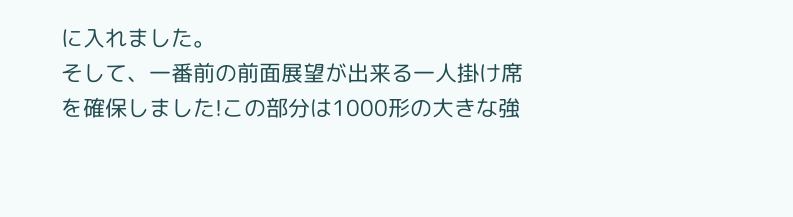に入れました。
そして、一番前の前面展望が出来る一人掛け席を確保しました!この部分は1000形の大きな強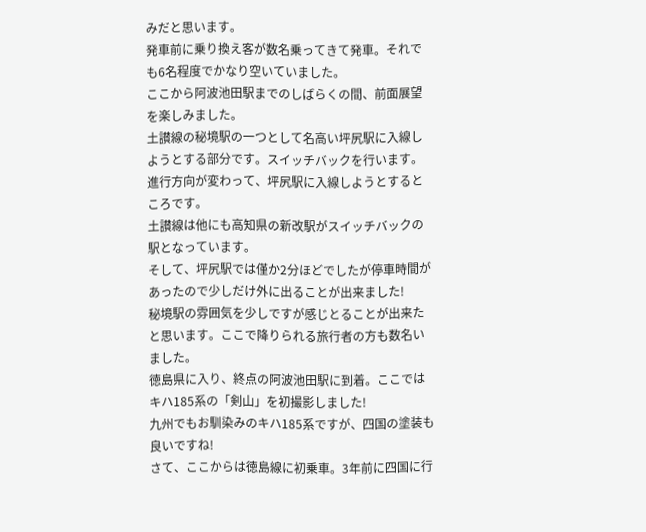みだと思います。
発車前に乗り換え客が数名乗ってきて発車。それでも6名程度でかなり空いていました。
ここから阿波池田駅までのしばらくの間、前面展望を楽しみました。
土讃線の秘境駅の一つとして名高い坪尻駅に入線しようとする部分です。スイッチバックを行います。
進行方向が変わって、坪尻駅に入線しようとするところです。
土讃線は他にも高知県の新改駅がスイッチバックの駅となっています。
そして、坪尻駅では僅か2分ほどでしたが停車時間があったので少しだけ外に出ることが出来ました!
秘境駅の雰囲気を少しですが感じとることが出来たと思います。ここで降りられる旅行者の方も数名いました。
徳島県に入り、終点の阿波池田駅に到着。ここではキハ185系の「剣山」を初撮影しました!
九州でもお馴染みのキハ185系ですが、四国の塗装も良いですね!
さて、ここからは徳島線に初乗車。3年前に四国に行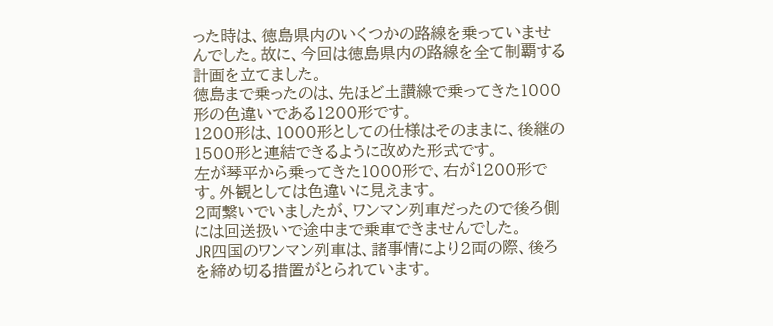った時は、徳島県内のいくつかの路線を乗っていませんでした。故に、今回は徳島県内の路線を全て制覇する計画を立てました。
徳島まで乗ったのは、先ほど土讃線で乗ってきた1000形の色違いである1200形です。
1200形は、1000形としての仕様はそのままに、後継の1500形と連結できるように改めた形式です。
左が琴平から乗ってきた1000形で、右が1200形です。外観としては色違いに見えます。
2両繋いでいましたが、ワンマン列車だったので後ろ側には回送扱いで途中まで乗車できませんでした。
JR四国のワンマン列車は、諸事情により2両の際、後ろを締め切る措置がとられています。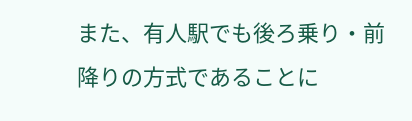また、有人駅でも後ろ乗り・前降りの方式であることに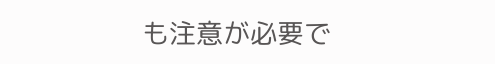も注意が必要で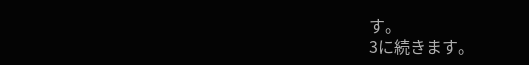す。
3に続きます。